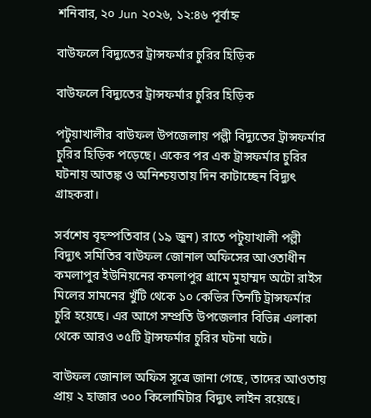শনিবার, ২০ Jun ২০২৬, ১২:৪৬ পূর্বাহ্ন

বাউফলে বিদ্যুতের ট্রান্সফর্মার চুরির হিড়িক

বাউফলে বিদ্যুতের ট্রান্সফর্মার চুরির হিড়িক

পটুয়াখালীর বাউফল উপজেলায় পল্লী বিদ্যুতের ট্রান্সফর্মার চুরির হিড়িক পড়েছে। একের পর এক ট্রান্সফর্মার চুরির ঘটনায় আতঙ্ক ও অনিশ্চয়তায় দিন কাটাচ্ছেন বিদ্যুৎ গ্রাহকরা।

সর্বশেষ বৃহস্পতিবার (১৯ জুন) রাতে পটুয়াখালী পল্লী বিদ্যুৎ সমিতির বাউফল জোনাল অফিসের আওতাধীন কমলাপুর ইউনিয়নের কমলাপুর গ্রামে মুহাম্মদ অটো রাইস মিলের সামনের খুঁটি থেকে ১০ কেভির তিনটি ট্রান্সফর্মার চুরি হয়েছে। এর আগে সম্প্রতি উপজেলার বিভিন্ন এলাকা থেকে আরও ৩৫টি ট্রান্সফর্মার চুরির ঘটনা ঘটে।

বাউফল জোনাল অফিস সূত্রে জানা গেছে, তাদের আওতায় প্রায় ২ হাজার ৩০০ কিলোমিটার বিদ্যুৎ লাইন রয়েছে।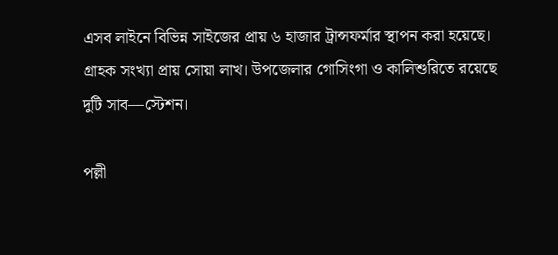এসব লাইনে বিভিন্ন সাইজের প্রায় ৬ হাজার ট্রান্সফর্মার স্থাপন করা হয়েছে। গ্রাহক সংখ্যা প্রায় সোয়া লাখ। উপজেলার গোসিংগা ও কালিশুরিতে রয়েছে দুটি সাব—স্টেশন।

পল্লী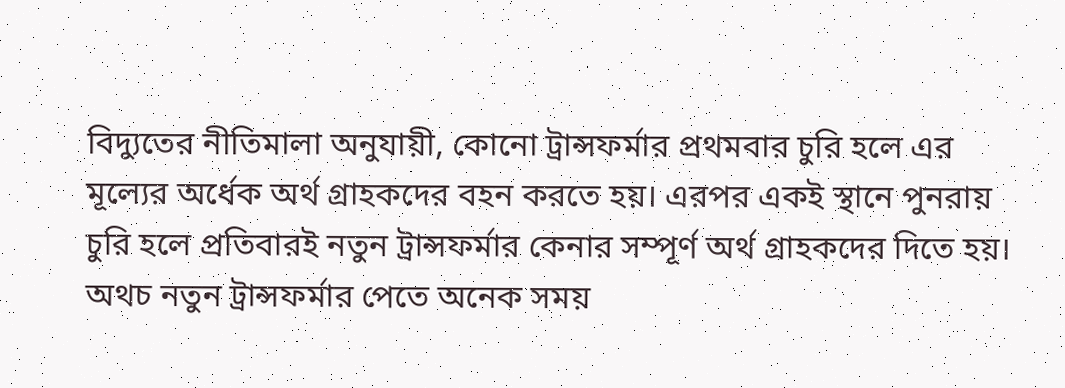বিদ্যুতের নীতিমালা অনুযায়ী, কোনো ট্রান্সফর্মার প্রথমবার চুরি হলে এর মূল্যের অর্ধেক অর্থ গ্রাহকদের বহন করতে হয়। এরপর একই স্থানে পুনরায় চুরি হলে প্রতিবারই নতুন ট্রান্সফর্মার কেনার সম্পূর্ণ অর্থ গ্রাহকদের দিতে হয়। অথচ নতুন ট্রান্সফর্মার পেতে অনেক সময়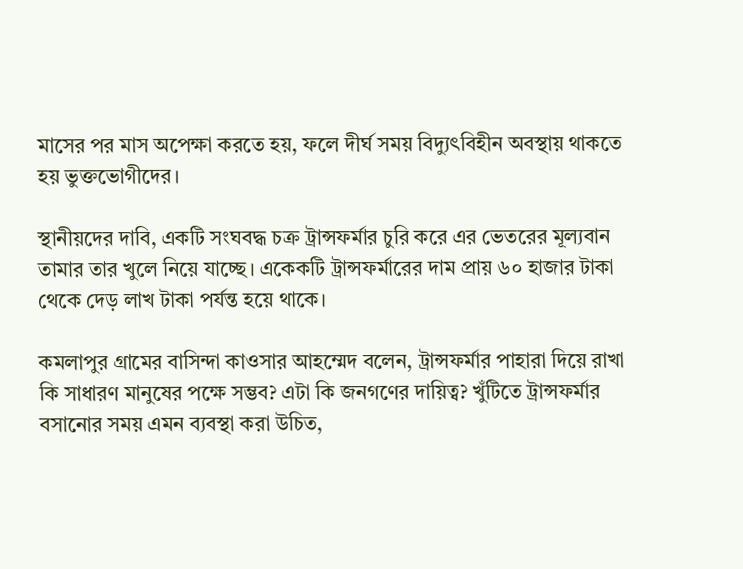মাসের পর মাস অপেক্ষা করতে হয়, ফলে দীর্ঘ সময় বিদ্যুৎবিহীন অবস্থায় থাকতে হয় ভুক্তভোগীদের।

স্থানীয়দের দাবি, একটি সংঘবদ্ধ চক্র ট্রান্সফর্মার চুরি করে এর ভেতরের মূল্যবান তামার তার খুলে নিয়ে যাচ্ছে। একেকটি ট্রান্সফর্মারের দাম প্রায় ৬০ হাজার টাকা থেকে দেড় লাখ টাকা পর্যন্ত হয়ে থাকে।

কমলাপুর গ্রামের বাসিন্দা কাওসার আহম্মেদ বলেন, ট্রান্সফর্মার পাহারা দিয়ে রাখা কি সাধারণ মানুষের পক্ষে সম্ভব? এটা কি জনগণের দায়িত্ব? খুঁটিতে ট্রান্সফর্মার বসানোর সময় এমন ব্যবস্থা করা উচিত,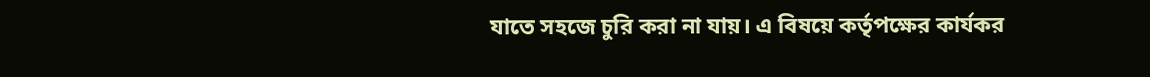যাতে সহজে চুরি করা না যায়। এ বিষয়ে কর্তৃপক্ষের কার্যকর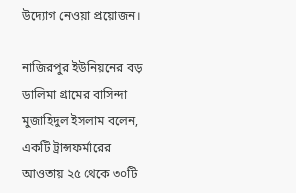উদ্যোগ নেওয়া প্রয়োজন।

নাজিরপুর ইউনিয়নের বড় ডালিমা গ্রামের বাসিন্দা মুজাহিদুল ইসলাম বলেন, একটি ট্রান্সফর্মারের আওতায় ২৫ থেকে ৩০টি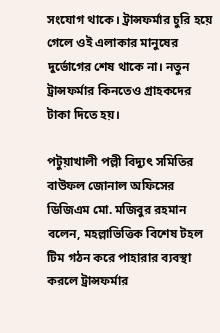সংযোগ থাকে। ট্রান্সফর্মার চুরি হয়ে গেলে ওই এলাকার মানুষের দুর্ভোগের শেষ থাকে না। নতুন ট্রান্সফর্মার কিনতেও গ্রাহকদের টাকা দিতে হয়।

পটুয়াখালী পল্লী বিদ্যুৎ সমিতির বাউফল জোনাল অফিসের ডিজিএম মো. মজিবুর রহমান বলেন, মহল্লাভিত্তিক বিশেষ টহল টিম গঠন করে পাহারার ব্যবস্থা করলে ট্রান্সফর্মার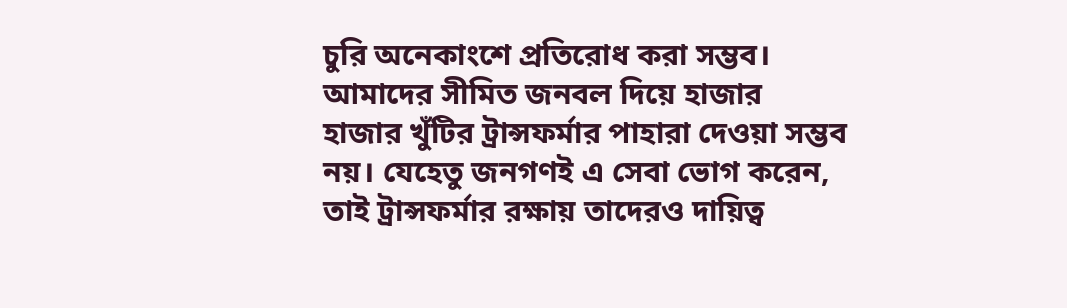চুরি অনেকাংশে প্রতিরোধ করা সম্ভব। আমাদের সীমিত জনবল দিয়ে হাজার হাজার খুঁটির ট্রান্সফর্মার পাহারা দেওয়া সম্ভব নয়। যেহেতু জনগণই এ সেবা ভোগ করেন, তাই ট্রান্সফর্মার রক্ষায় তাদেরও দায়িত্ব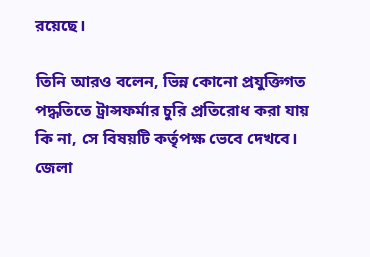রয়েছে।

তিনি আরও বলেন, ভিন্ন কোনো প্রযুক্তিগত পদ্ধতিতে ট্রান্সফর্মার চুরি প্রতিরোধ করা যায় কি না, সে বিষয়টি কর্তৃপক্ষ ভেবে দেখবে। জেলা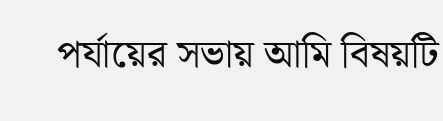পর্যায়ের সভায় আমি বিষয়টি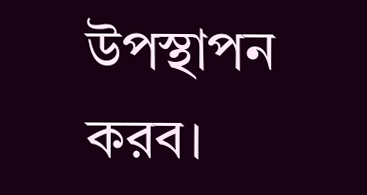উপস্থাপন করব।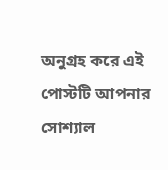অনুগ্রহ করে এই পোস্টটি আপনার সোশ্যাল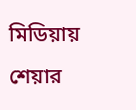মিডিয়ায় শেয়ার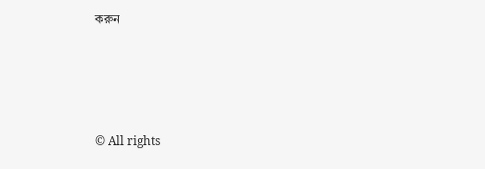করুন




© All rights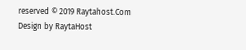reserved © 2019 Raytahost.Com
Design by RaytaHost